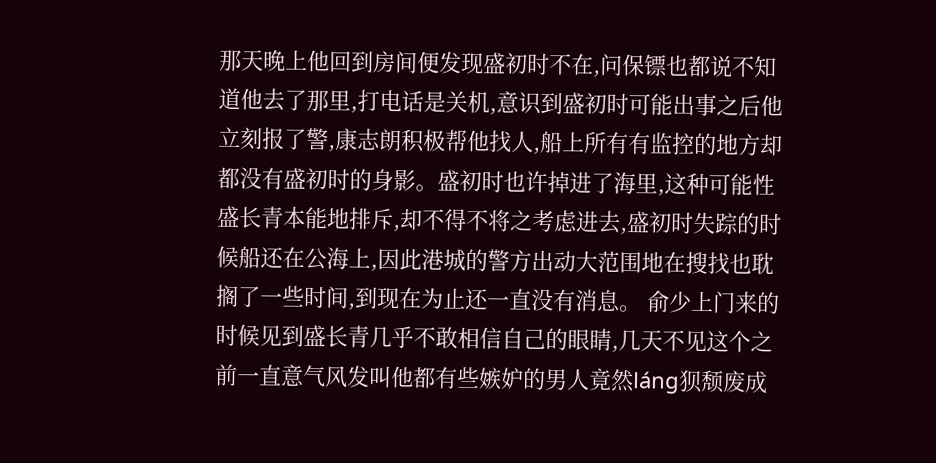那天晚上他回到房间便发现盛初时不在,问保镖也都说不知道他去了那里,打电话是关机,意识到盛初时可能出事之后他立刻报了警,康志朗积极帮他找人,船上所有有监控的地方却都没有盛初时的身影。盛初时也许掉进了海里,这种可能性盛长青本能地排斥,却不得不将之考虑进去,盛初时失踪的时候船还在公海上,因此港城的警方出动大范围地在搜找也耽搁了一些时间,到现在为止还一直没有消息。 俞少上门来的时候见到盛长青几乎不敢相信自己的眼睛,几天不见这个之前一直意气风发叫他都有些嫉妒的男人竟然láng狈颓废成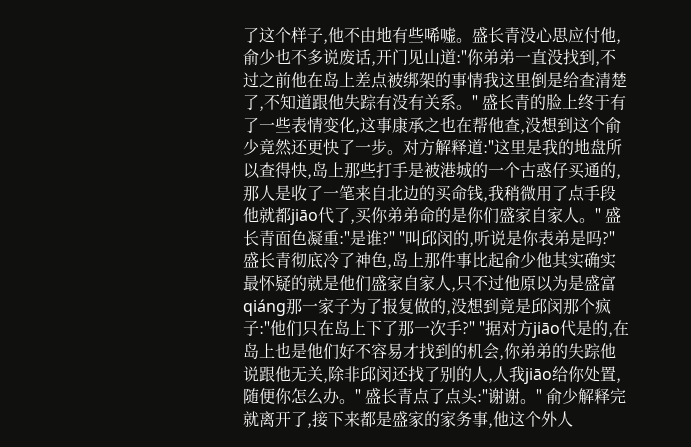了这个样子,他不由地有些唏嘘。盛长青没心思应付他,俞少也不多说废话,开门见山道:"你弟弟一直没找到,不过之前他在岛上差点被绑架的事情我这里倒是给查清楚了,不知道跟他失踪有没有关系。" 盛长青的脸上终于有了一些表情变化,这事康承之也在帮他查,没想到这个俞少竟然还更快了一步。对方解释道:"这里是我的地盘所以查得快,岛上那些打手是被港城的一个古惑仔买通的,那人是收了一笔来自北边的买命钱,我稍微用了点手段他就都jiāo代了,买你弟弟命的是你们盛家自家人。" 盛长青面色凝重:"是谁?" "叫邱闵的,听说是你表弟是吗?" 盛长青彻底冷了神色,岛上那件事比起俞少他其实确实最怀疑的就是他们盛家自家人,只不过他原以为是盛富qiáng那一家子为了报复做的,没想到竟是邱闵那个疯子:"他们只在岛上下了那一次手?" "据对方jiāo代是的,在岛上也是他们好不容易才找到的机会,你弟弟的失踪他说跟他无关,除非邱闵还找了别的人,人我jiāo给你处置,随便你怎么办。" 盛长青点了点头:"谢谢。" 俞少解释完就离开了,接下来都是盛家的家务事,他这个外人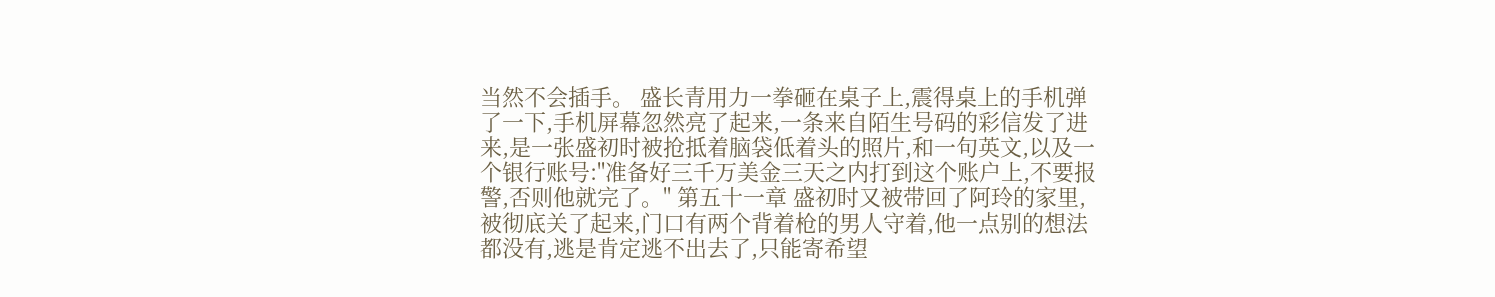当然不会插手。 盛长青用力一拳砸在桌子上,震得桌上的手机弹了一下,手机屏幕忽然亮了起来,一条来自陌生号码的彩信发了进来,是一张盛初时被抢抵着脑袋低着头的照片,和一句英文,以及一个银行账号:"准备好三千万美金三天之内打到这个账户上,不要报警,否则他就完了。" 第五十一章 盛初时又被带回了阿玲的家里,被彻底关了起来,门口有两个背着枪的男人守着,他一点别的想法都没有,逃是肯定逃不出去了,只能寄希望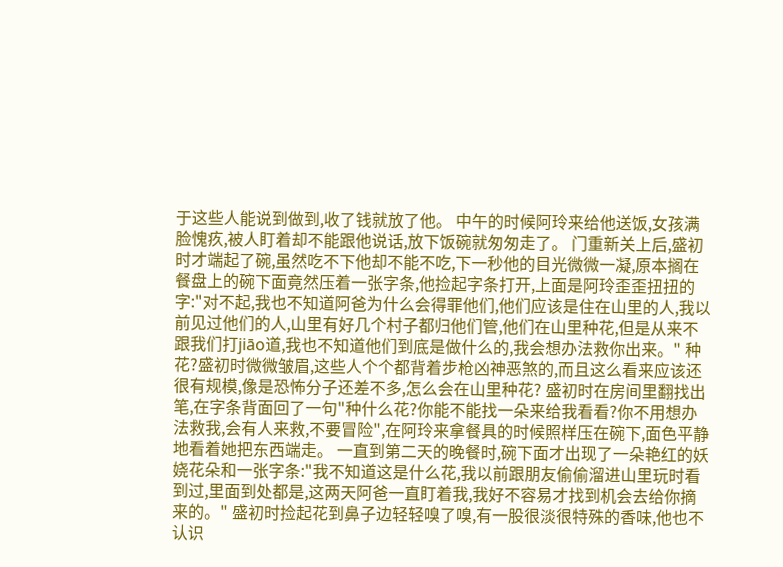于这些人能说到做到,收了钱就放了他。 中午的时候阿玲来给他送饭,女孩满脸愧疚,被人盯着却不能跟他说话,放下饭碗就匆匆走了。 门重新关上后,盛初时才端起了碗,虽然吃不下他却不能不吃,下一秒他的目光微微一凝,原本搁在餐盘上的碗下面竟然压着一张字条,他捡起字条打开,上面是阿玲歪歪扭扭的字:"对不起,我也不知道阿爸为什么会得罪他们,他们应该是住在山里的人,我以前见过他们的人,山里有好几个村子都归他们管,他们在山里种花,但是从来不跟我们打jiāo道,我也不知道他们到底是做什么的,我会想办法救你出来。" 种花?盛初时微微皱眉,这些人个个都背着步枪凶神恶煞的,而且这么看来应该还很有规模,像是恐怖分子还差不多,怎么会在山里种花? 盛初时在房间里翻找出笔,在字条背面回了一句"种什么花?你能不能找一朵来给我看看?你不用想办法救我,会有人来救,不要冒险",在阿玲来拿餐具的时候照样压在碗下,面色平静地看着她把东西端走。 一直到第二天的晚餐时,碗下面才出现了一朵艳红的妖娆花朵和一张字条:"我不知道这是什么花,我以前跟朋友偷偷溜进山里玩时看到过,里面到处都是,这两天阿爸一直盯着我,我好不容易才找到机会去给你摘来的。" 盛初时捡起花到鼻子边轻轻嗅了嗅,有一股很淡很特殊的香味,他也不认识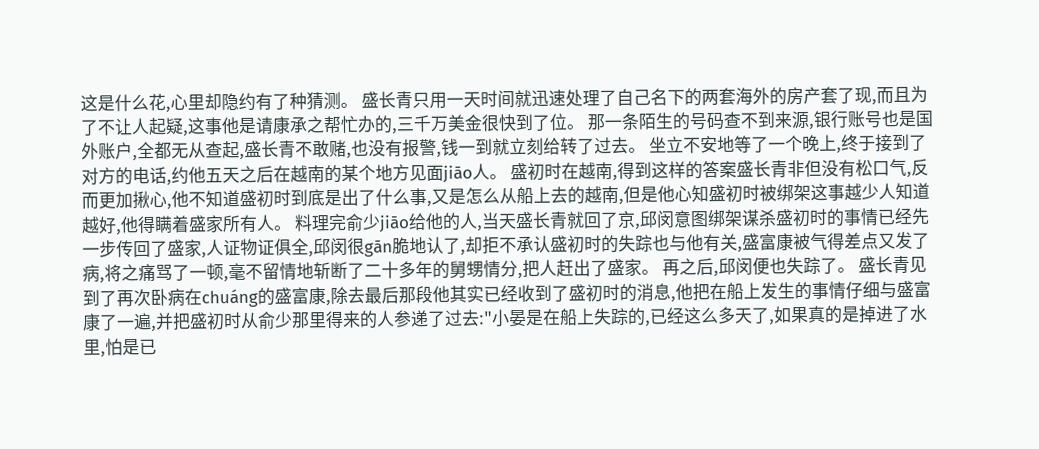这是什么花,心里却隐约有了种猜测。 盛长青只用一天时间就迅速处理了自己名下的两套海外的房产套了现,而且为了不让人起疑,这事他是请康承之帮忙办的,三千万美金很快到了位。 那一条陌生的号码查不到来源,银行账号也是国外账户,全都无从查起,盛长青不敢赌,也没有报警,钱一到就立刻给转了过去。 坐立不安地等了一个晚上,终于接到了对方的电话,约他五天之后在越南的某个地方见面jiāo人。 盛初时在越南,得到这样的答案盛长青非但没有松口气,反而更加揪心,他不知道盛初时到底是出了什么事,又是怎么从船上去的越南,但是他心知盛初时被绑架这事越少人知道越好,他得瞒着盛家所有人。 料理完俞少jiāo给他的人,当天盛长青就回了京,邱闵意图绑架谋杀盛初时的事情已经先一步传回了盛家,人证物证俱全,邱闵很gān脆地认了,却拒不承认盛初时的失踪也与他有关,盛富康被气得差点又发了病,将之痛骂了一顿,毫不留情地斩断了二十多年的舅甥情分,把人赶出了盛家。 再之后,邱闵便也失踪了。 盛长青见到了再次卧病在chuáng的盛富康,除去最后那段他其实已经收到了盛初时的消息,他把在船上发生的事情仔细与盛富康了一遍,并把盛初时从俞少那里得来的人参递了过去:"小晏是在船上失踪的,已经这么多天了,如果真的是掉进了水里,怕是已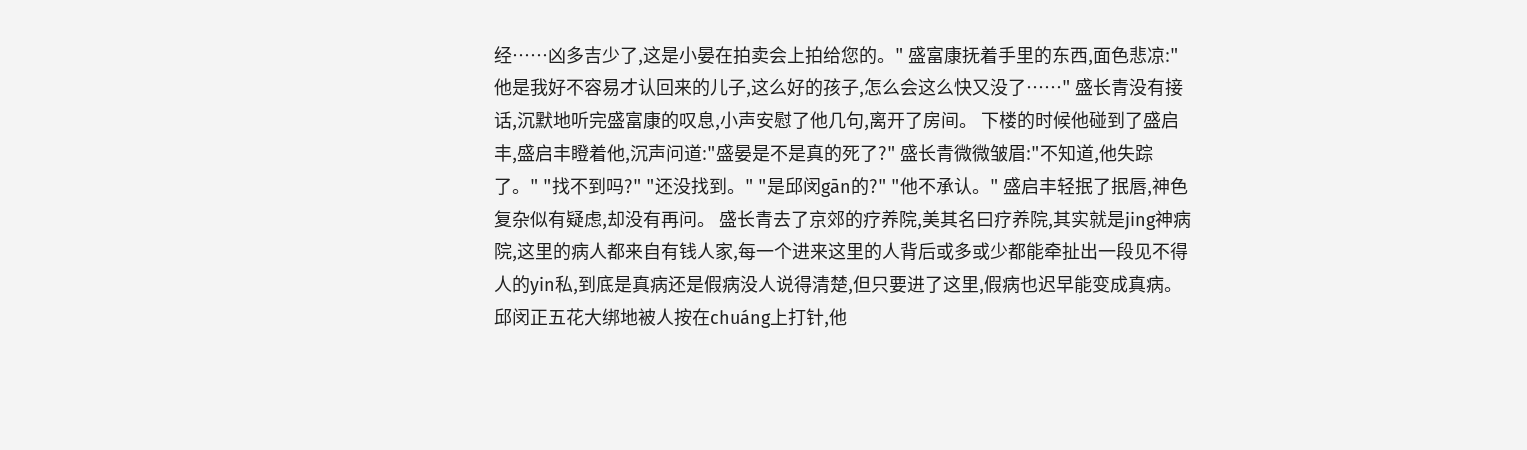经……凶多吉少了,这是小晏在拍卖会上拍给您的。" 盛富康抚着手里的东西,面色悲凉:"他是我好不容易才认回来的儿子,这么好的孩子,怎么会这么快又没了……" 盛长青没有接话,沉默地听完盛富康的叹息,小声安慰了他几句,离开了房间。 下楼的时候他碰到了盛启丰,盛启丰瞪着他,沉声问道:"盛晏是不是真的死了?" 盛长青微微皱眉:"不知道,他失踪了。" "找不到吗?" "还没找到。" "是邱闵gān的?" "他不承认。" 盛启丰轻抿了抿唇,神色复杂似有疑虑,却没有再问。 盛长青去了京郊的疗养院,美其名曰疗养院,其实就是jing神病院,这里的病人都来自有钱人家,每一个进来这里的人背后或多或少都能牵扯出一段见不得人的yin私,到底是真病还是假病没人说得清楚,但只要进了这里,假病也迟早能变成真病。 邱闵正五花大绑地被人按在chuáng上打针,他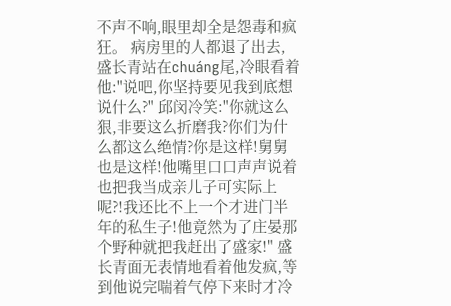不声不响,眼里却全是怨毒和疯狂。 病房里的人都退了出去,盛长青站在chuáng尾,冷眼看着他:"说吧,你坚持要见我到底想说什么?" 邱闵冷笑:"你就这么狠,非要这么折磨我?你们为什么都这么绝情?你是这样!舅舅也是这样!他嘴里口口声声说着也把我当成亲儿子可实际上呢?!我还比不上一个才进门半年的私生子!他竟然为了庄晏那个野种就把我赶出了盛家!" 盛长青面无表情地看着他发疯,等到他说完喘着气停下来时才冷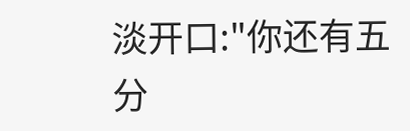淡开口:"你还有五分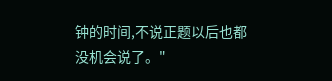钟的时间,不说正题以后也都没机会说了。"